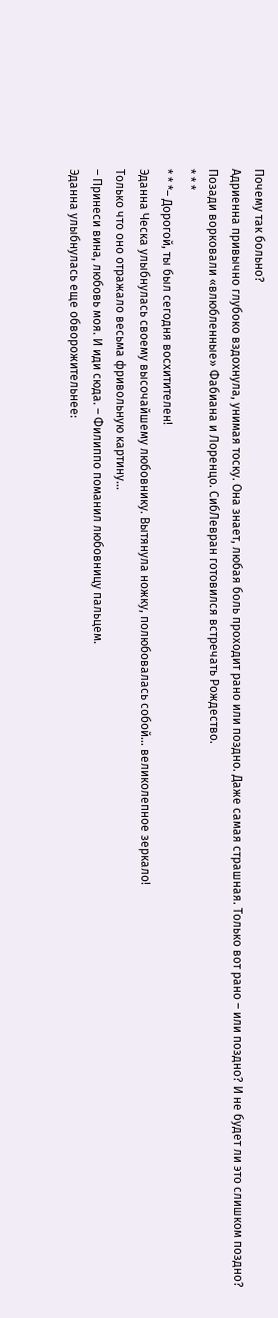Почему так больно?
Адриенна привычно глубоко вздохнула, унимая тоску. Она знает, любая боль проходит рано или поздно. Даже самая страшная. Только вот рано – или поздно? И не будет ли это слишком поздно?
Позади ворковали «влюбленные» Фабиана и Лоренцо. СибЛевран готовился встречать Рождество.
* * *
* * *– Дорогой, ты был сегодня восхитителен!
Эданна Ческа улыбнулась своему высочайшему любовнику. Вытянула ножку, полюбовалась собой… великолепное зеркало!
Только что оно отражало весьма фривольную картину…
– Принеси вина, любовь моя. И иди сюда. – Филиппо поманил любовницу пальцем.
Эданна улыбнулась еще обворожительнее: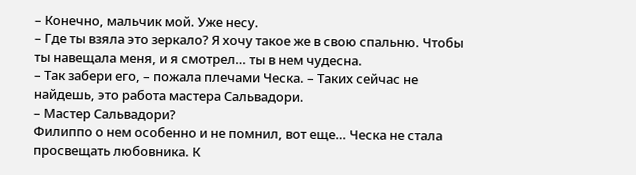– Конечно, мальчик мой. Уже несу.
– Где ты взяла это зеркало? Я хочу такое же в свою спальню. Чтобы ты навещала меня, и я смотрел… ты в нем чудесна.
– Так забери его, – пожала плечами Ческа. – Таких сейчас не найдешь, это работа мастера Сальвадори.
– Мастер Сальвадори?
Филиппо о нем особенно и не помнил, вот еще… Ческа не стала просвещать любовника. К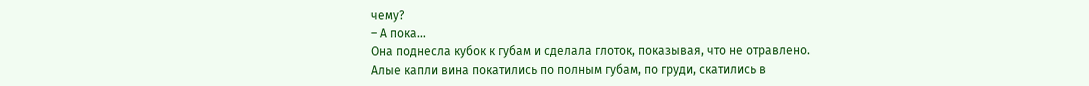чему?
– А пока…
Она поднесла кубок к губам и сделала глоток, показывая, что не отравлено.
Алые капли вина покатились по полным губам, по груди, скатились в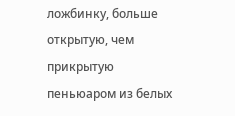ложбинку, больше открытую, чем прикрытую пеньюаром из белых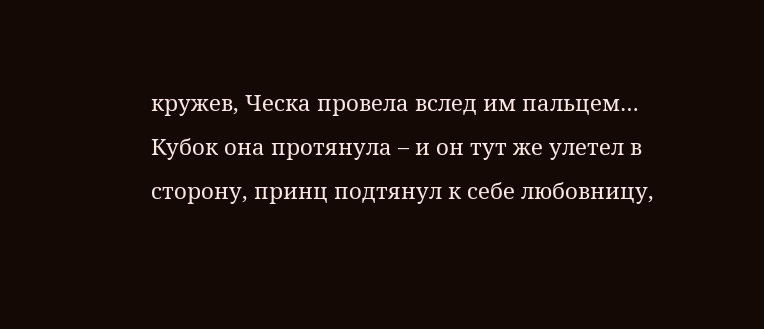кружев, Ческа провела вслед им пальцем…
Кубок она протянула – и он тут же улетел в сторону, принц подтянул к себе любовницу,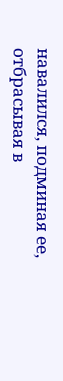навалился, подминая ее, отбрасывая в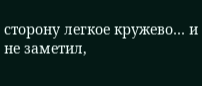сторону легкое кружево… и не заметил,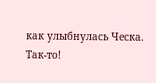как улыбнулась Ческа.
Так-то!